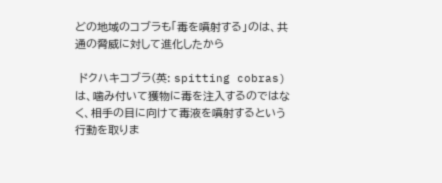どの地域のコブラも「毒を噴射する」のは、共通の脅威に対して進化したから

 ドクハキコブラ(英: spitting cobras)は、噛み付いて獲物に毒を注入するのではなく、相手の目に向けて毒液を噴射するという行動を取りま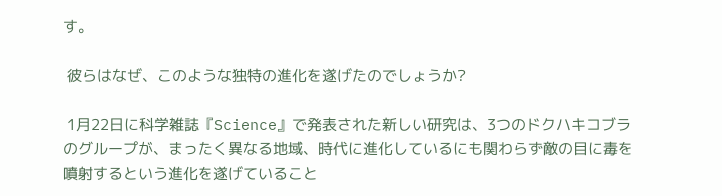す。

 彼らはなぜ、このような独特の進化を遂げたのでしょうか?

 1月22日に科学雑誌『Science』で発表された新しい研究は、3つのドクハキコブラのグループが、まったく異なる地域、時代に進化しているにも関わらず敵の目に毒を噴射するという進化を遂げていること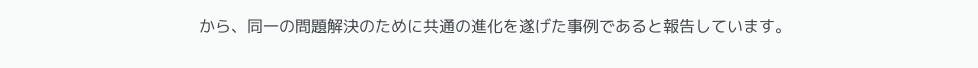から、同一の問題解決のために共通の進化を遂げた事例であると報告しています。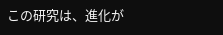この研究は、進化が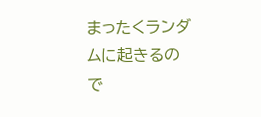まったくランダムに起きるので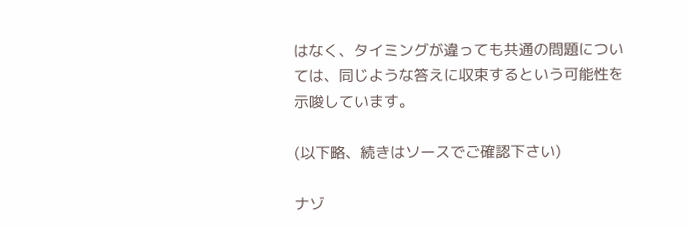はなく、タイミングが違っても共通の問題については、同じような答えに収束するという可能性を示唆しています。

(以下略、続きはソースでご確認下さい)

ナゾ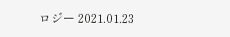ロジー 2021.01.23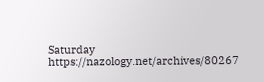Saturday
https://nazology.net/archives/80267